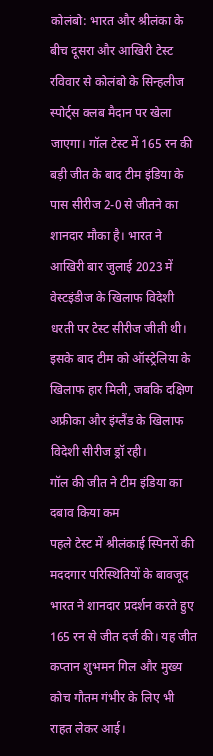कोलंबो: भारत और श्रीलंका के बीच दूसरा और आखिरी टेस्ट रविवार से कोलंबो के सिन्हलीज स्पोर्ट्स क्लब मैदान पर खेला जाएगा। गॉल टेस्ट में 165 रन की बड़ी जीत के बाद टीम इंडिया के पास सीरीज 2-0 से जीतने का शानदार मौका है। भारत ने आखिरी बार जुलाई 2023 में वेस्टइंडीज के खिलाफ विदेशी धरती पर टेस्ट सीरीज जीती थी। इसके बाद टीम को ऑस्ट्रेलिया के खिलाफ हार मिली, जबकि दक्षिण अफ्रीका और इंग्लैंड के खिलाफ विदेशी सीरीज ड्रॉ रही।
गॉल की जीत ने टीम इंडिया का दबाव किया कम
पहले टेस्ट में श्रीलंकाई स्पिनरों की मददगार परिस्थितियों के बावजूद भारत ने शानदार प्रदर्शन करते हुए 165 रन से जीत दर्ज की। यह जीत कप्तान शुभमन गिल और मुख्य कोच गौतम गंभीर के लिए भी राहत लेकर आई।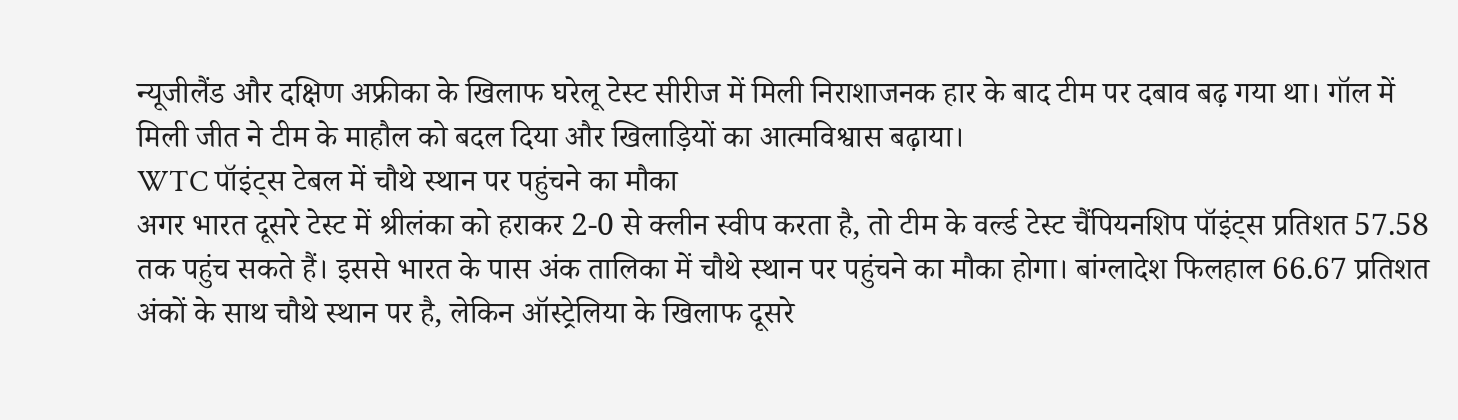न्यूजीलैंड और दक्षिण अफ्रीका के खिलाफ घरेलू टेस्ट सीरीज में मिली निराशाजनक हार के बाद टीम पर दबाव बढ़ गया था। गॉल में मिली जीत ने टीम के माहौल को बदल दिया और खिलाड़ियों का आत्मविश्वास बढ़ाया।
WTC पॉइंट्स टेबल में चौथे स्थान पर पहुंचने का मौका
अगर भारत दूसरे टेस्ट में श्रीलंका को हराकर 2-0 से क्लीन स्वीप करता है, तो टीम के वर्ल्ड टेस्ट चैंपियनशिप पॉइंट्स प्रतिशत 57.58 तक पहुंच सकते हैं। इससे भारत के पास अंक तालिका में चौथे स्थान पर पहुंचने का मौका होगा। बांग्लादेश फिलहाल 66.67 प्रतिशत अंकों के साथ चौथे स्थान पर है, लेकिन ऑस्ट्रेलिया के खिलाफ दूसरे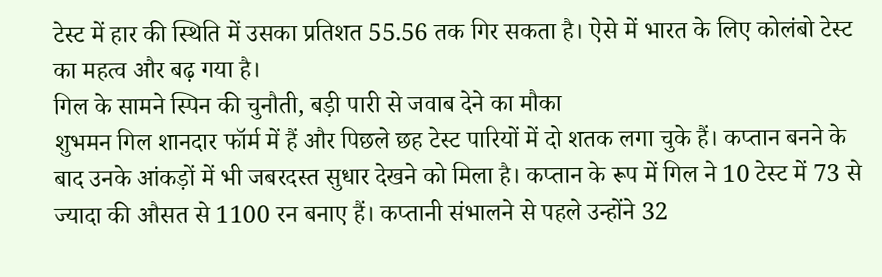टेस्ट में हार की स्थिति में उसका प्रतिशत 55.56 तक गिर सकता है। ऐसे में भारत के लिए कोलंबो टेस्ट का महत्व और बढ़ गया है।
गिल के सामने स्पिन की चुनौती, बड़ी पारी से जवाब देने का मौका
शुभमन गिल शानदार फॉर्म में हैं और पिछले छह टेस्ट पारियों में दो शतक लगा चुके हैं। कप्तान बनने के बाद उनके आंकड़ों में भी जबरदस्त सुधार देखने को मिला है। कप्तान के रूप में गिल ने 10 टेस्ट में 73 से ज्यादा की औसत से 1100 रन बनाए हैं। कप्तानी संभालने से पहले उन्होंने 32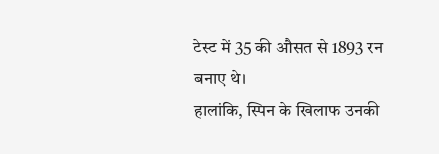टेस्ट में 35 की औसत से 1893 रन बनाए थे।
हालांकि, स्पिन के खिलाफ उनकी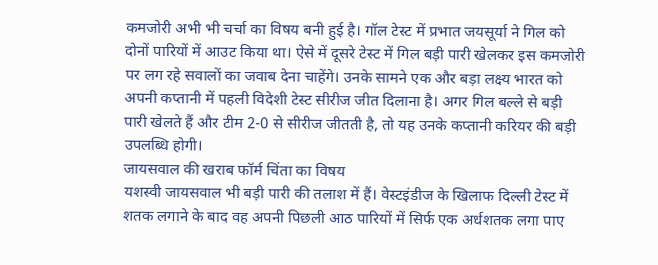कमजोरी अभी भी चर्चा का विषय बनी हुई है। गॉल टेस्ट में प्रभात जयसूर्या ने गिल को दोनों पारियों में आउट किया था। ऐसे में दूसरे टेस्ट में गिल बड़ी पारी खेलकर इस कमजोरी पर लग रहे सवालों का जवाब देना चाहेंगे। उनके सामने एक और बड़ा लक्ष्य भारत को अपनी कप्तानी में पहली विदेशी टेस्ट सीरीज जीत दिलाना है। अगर गिल बल्ले से बड़ी पारी खेलते हैं और टीम 2-0 से सीरीज जीतती है, तो यह उनके कप्तानी करियर की बड़ी उपलब्धि होगी।
जायसवाल की खराब फॉर्म चिंता का विषय
यशस्वी जायसवाल भी बड़ी पारी की तलाश में हैं। वेस्टइंडीज के खिलाफ दिल्ली टेस्ट में शतक लगाने के बाद वह अपनी पिछली आठ पारियों में सिर्फ एक अर्धशतक लगा पाए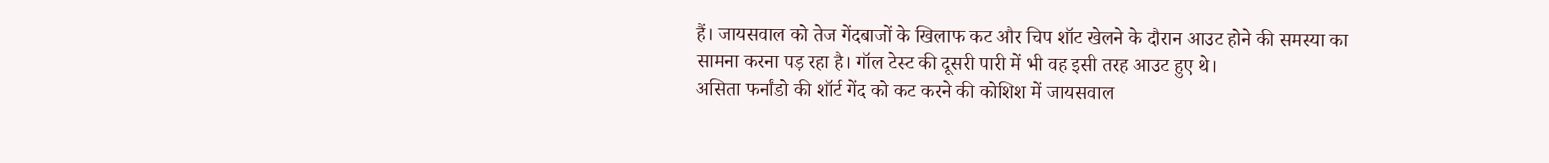हैं। जायसवाल को तेज गेंदबाजों के खिलाफ कट और चिप शॉट खेलने के दौरान आउट होने की समस्या का सामना करना पड़ रहा है। गॉल टेस्ट की दूसरी पारी में भी वह इसी तरह आउट हुए थे।
असिता फर्नांडो की शॉर्ट गेंद को कट करने की कोशिश में जायसवाल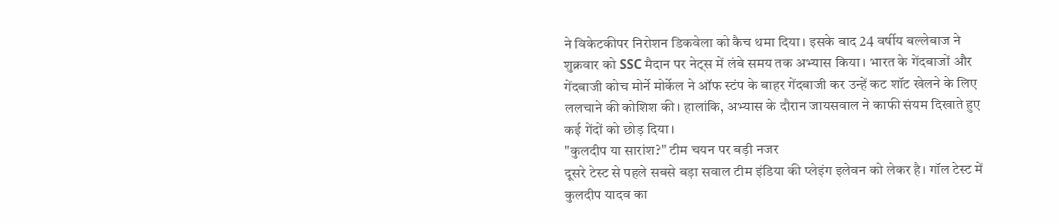ने विकेटकीपर निरोशन डिकवेला को कैच थमा दिया। इसके बाद 24 वर्षीय बल्लेबाज ने शुक्रवार को SSC मैदान पर नेट्स में लंबे समय तक अभ्यास किया। भारत के गेंदबाजों और गेंदबाजी कोच मोर्ने मोर्केल ने ऑफ स्टंप के बाहर गेंदबाजी कर उन्हें कट शॉट खेलने के लिए ललचाने की कोशिश की। हालांकि, अभ्यास के दौरान जायसवाल ने काफी संयम दिखाते हुए कई गेंदों को छोड़ दिया।
"कुलदीप या सारांश?" टीम चयन पर बड़ी नजर
दूसरे टेस्ट से पहले सबसे बड़ा सवाल टीम इंडिया की प्लेइंग इलेवन को लेकर है। गॉल टेस्ट में कुलदीप यादव का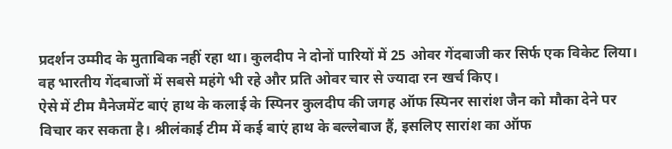प्रदर्शन उम्मीद के मुताबिक नहीं रहा था। कुलदीप ने दोनों पारियों में 25 ओवर गेंदबाजी कर सिर्फ एक विकेट लिया। वह भारतीय गेंदबाजों में सबसे महंगे भी रहे और प्रति ओवर चार से ज्यादा रन खर्च किए।
ऐसे में टीम मैनेजमेंट बाएं हाथ के कलाई के स्पिनर कुलदीप की जगह ऑफ स्पिनर सारांश जैन को मौका देने पर विचार कर सकता है। श्रीलंकाई टीम में कई बाएं हाथ के बल्लेबाज हैं, इसलिए सारांश का ऑफ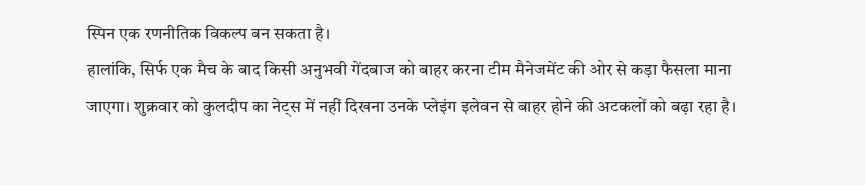स्पिन एक रणनीतिक विकल्प बन सकता है।
हालांकि, सिर्फ एक मैच के बाद किसी अनुभवी गेंदबाज को बाहर करना टीम मैनेजमेंट की ओर से कड़ा फैसला माना जाएगा। शुक्रवार को कुलदीप का नेट्स में नहीं दिखना उनके प्लेइंग इलेवन से बाहर होने की अटकलों को बढ़ा रहा है।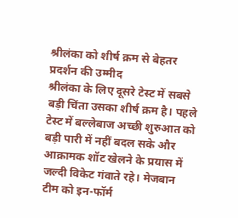श्रीलंका को शीर्ष क्रम से बेहतर प्रदर्शन की उम्मीद
श्रीलंका के लिए दूसरे टेस्ट में सबसे बड़ी चिंता उसका शीर्ष क्रम है। पहले टेस्ट में बल्लेबाज अच्छी शुरुआत को बड़ी पारी में नहीं बदल सके और आक्रामक शॉट खेलने के प्रयास में जल्दी विकेट गंवाते रहे। मेजबान टीम को इन-फॉर्म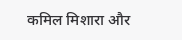कमिल मिशारा और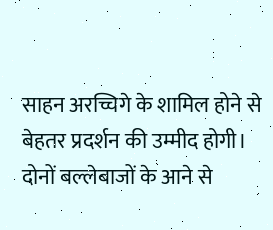साहन अरच्चिगे के शामिल होने से बेहतर प्रदर्शन की उम्मीद होगी। दोनों बल्लेबाजों के आने से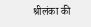श्रीलंका की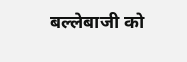बल्लेबाजी को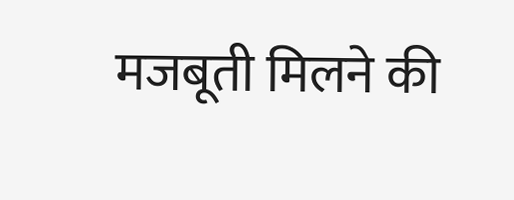मजबूती मिलने की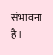संभावना है।